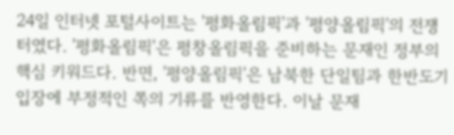24일 인터넷 포털사이트는 '평화올림픽'과 '평양올림픽'의 전쟁터였다. '평화올림픽'은 평창올림픽을 준비하는 문재인 정부의 핵심 키워드다. 반면, '평양올림픽'은 남북한 단일팀과 한반도기 입장에 부정적인 쪽의 기류를 반영한다. 이날 문재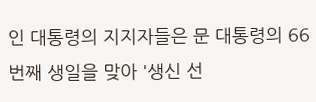인 대통령의 지지자들은 문 대통령의 66번째 생일을 맞아 '생신 선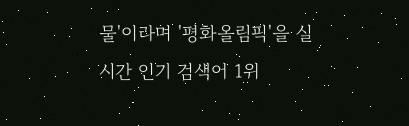물'이라며 '평화올림픽'을 실시간 인기 검색어 1위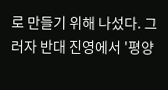로 만들기 위해 나섰다. 그러자 반대 진영에서 '평양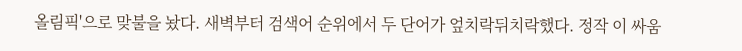올림픽'으로 맞불을 놨다. 새벽부터 검색어 순위에서 두 단어가 엎치락뒤치락했다. 정작 이 싸움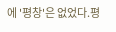에 '평창'은 없었다.평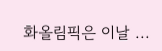화올림픽은 이날 ...